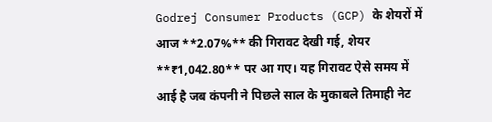Godrej Consumer Products (GCP) के शेयरों में आज **2.07%** की गिरावट देखी गई, शेयर **₹1,042.80** पर आ गए। यह गिरावट ऐसे समय में आई है जब कंपनी ने पिछले साल के मुकाबले तिमाही नेट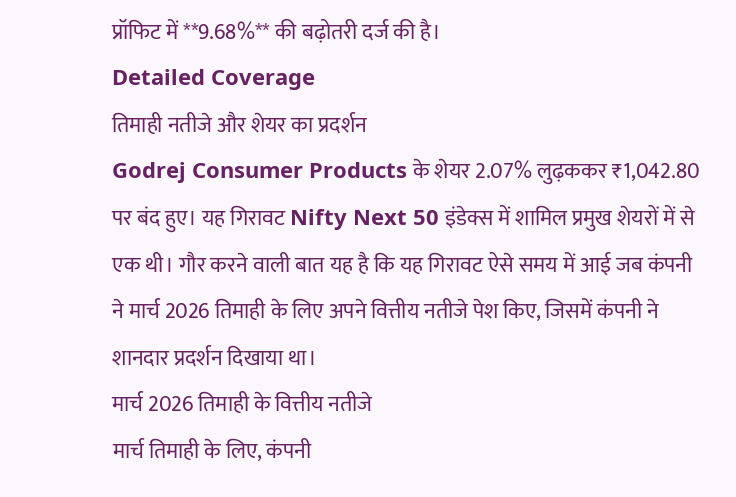प्रॉफिट में **9.68%** की बढ़ोतरी दर्ज की है।
Detailed Coverage
तिमाही नतीजे और शेयर का प्रदर्शन
Godrej Consumer Products के शेयर 2.07% लुढ़ककर ₹1,042.80 पर बंद हुए। यह गिरावट Nifty Next 50 इंडेक्स में शामिल प्रमुख शेयरों में से एक थी। गौर करने वाली बात यह है कि यह गिरावट ऐसे समय में आई जब कंपनी ने मार्च 2026 तिमाही के लिए अपने वित्तीय नतीजे पेश किए, जिसमें कंपनी ने शानदार प्रदर्शन दिखाया था।
मार्च 2026 तिमाही के वित्तीय नतीजे
मार्च तिमाही के लिए, कंपनी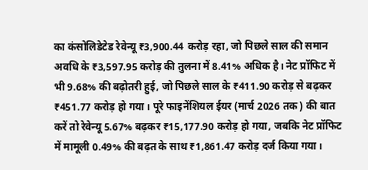का कंसोलिडेटेड रेवेन्यू ₹3,900.44 करोड़ रहा, जो पिछले साल की समान अवधि के ₹3,597.95 करोड़ की तुलना में 8.41% अधिक है। नेट प्रॉफिट में भी 9.68% की बढ़ोतरी हुई, जो पिछले साल के ₹411.90 करोड़ से बढ़कर ₹451.77 करोड़ हो गया। पूरे फाइनेंशियल ईयर (मार्च 2026 तक) की बात करें तो रेवेन्यू 5.67% बढ़कर ₹15,177.90 करोड़ हो गया, जबकि नेट प्रॉफिट में मामूली 0.49% की बढ़त के साथ ₹1,861.47 करोड़ दर्ज किया गया।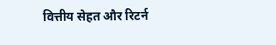वित्तीय सेहत और रिटर्न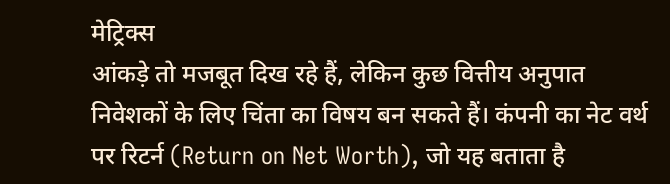मेट्रिक्स
आंकड़े तो मजबूत दिख रहे हैं, लेकिन कुछ वित्तीय अनुपात निवेशकों के लिए चिंता का विषय बन सकते हैं। कंपनी का नेट वर्थ पर रिटर्न (Return on Net Worth), जो यह बताता है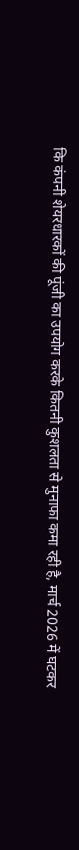कि कंपनी शेयरधारकों की पूंजी का उपयोग करके कितनी कुशलता से मुनाफा कमा रही है, मार्च 2026 में घटकर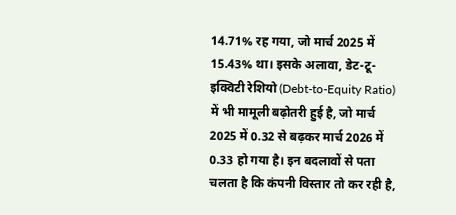14.71% रह गया, जो मार्च 2025 में 15.43% था। इसके अलावा, डेट-टू-इक्विटी रेशियो (Debt-to-Equity Ratio) में भी मामूली बढ़ोतरी हुई है, जो मार्च 2025 में 0.32 से बढ़कर मार्च 2026 में 0.33 हो गया है। इन बदलावों से पता चलता है कि कंपनी विस्तार तो कर रही है,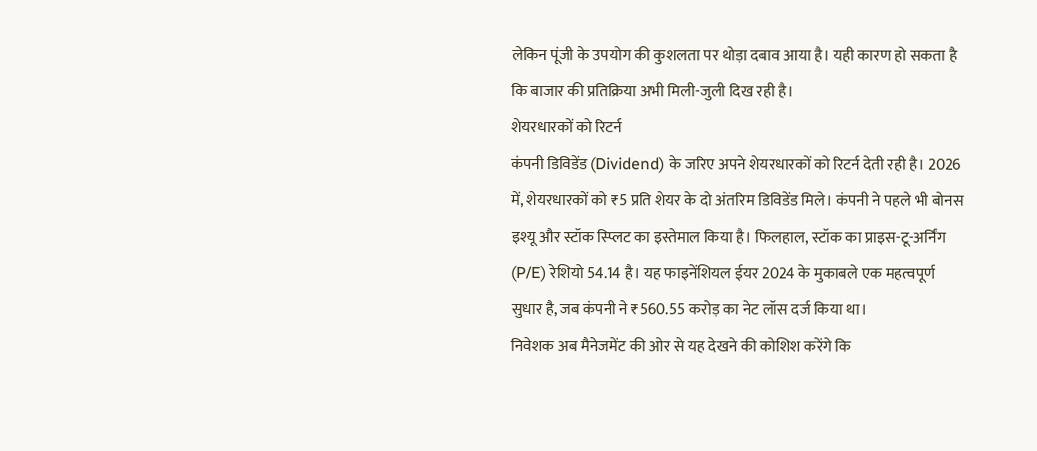लेकिन पूंजी के उपयोग की कुशलता पर थोड़ा दबाव आया है। यही कारण हो सकता है कि बाजार की प्रतिक्रिया अभी मिली-जुली दिख रही है।
शेयरधारकों को रिटर्न
कंपनी डिविडेंड (Dividend) के जरिए अपने शेयरधारकों को रिटर्न देती रही है। 2026 में, शेयरधारकों को ₹5 प्रति शेयर के दो अंतरिम डिविडेंड मिले। कंपनी ने पहले भी बोनस इश्यू और स्टॉक स्प्लिट का इस्तेमाल किया है। फिलहाल, स्टॉक का प्राइस-टू-अर्निंग (P/E) रेशियो 54.14 है। यह फाइनेंशियल ईयर 2024 के मुकाबले एक महत्वपूर्ण सुधार है, जब कंपनी ने ₹560.55 करोड़ का नेट लॉस दर्ज किया था।
निवेशक अब मैनेजमेंट की ओर से यह देखने की कोशिश करेंगे कि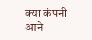क्या कंपनी आने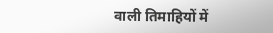वाली तिमाहियों में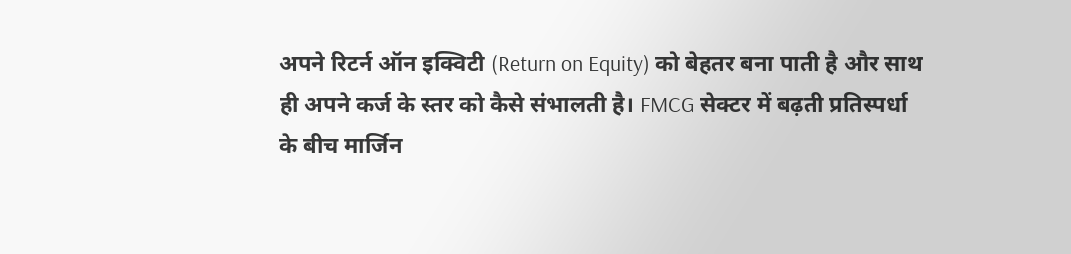अपने रिटर्न ऑन इक्विटी (Return on Equity) को बेहतर बना पाती है और साथ ही अपने कर्ज के स्तर को कैसे संभालती है। FMCG सेक्टर में बढ़ती प्रतिस्पर्धा के बीच मार्जिन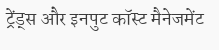ट्रेंड्स और इनपुट कॉस्ट मैनेजमेंट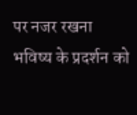पर नजर रखना भविष्य के प्रदर्शन को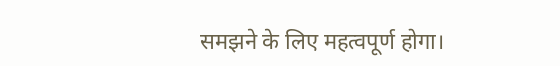समझने के लिए महत्वपूर्ण होगा।